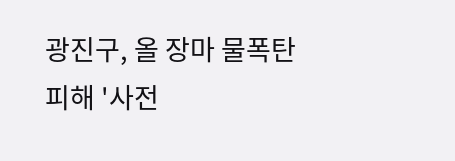광진구, 올 장마 물폭탄 피해 '사전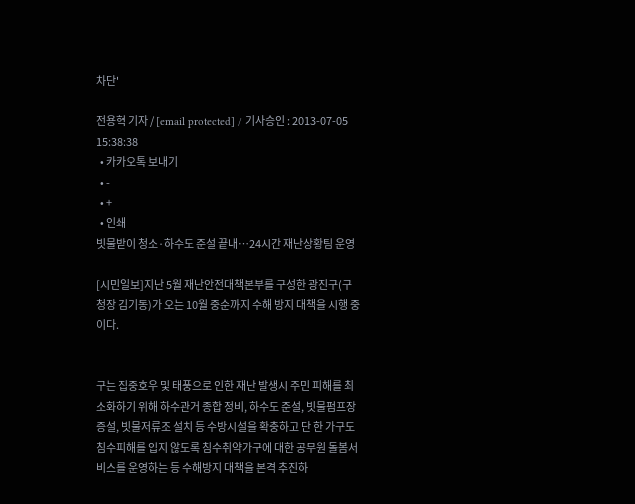차단'

전용혁 기자 / [email protected] / 기사승인 : 2013-07-05 15:38:38
  • 카카오톡 보내기
  • -
  • +
  • 인쇄
빗물받이 청소·하수도 준설 끝내…24시간 재난상황팀 운영

[시민일보]지난 5월 재난안전대책본부를 구성한 광진구(구청장 김기동)가 오는 10월 중순까지 수해 방지 대책을 시행 중이다.


구는 집중호우 및 태풍으로 인한 재난 발생시 주민 피해를 최소화하기 위해 하수관거 종합 정비, 하수도 준설, 빗물펌프장 증설, 빗물저류조 설치 등 수방시설을 확충하고 단 한 가구도 침수피해를 입지 않도록 침수취약가구에 대한 공무원 돌봄서비스를 운영하는 등 수해방지 대책을 본격 추진하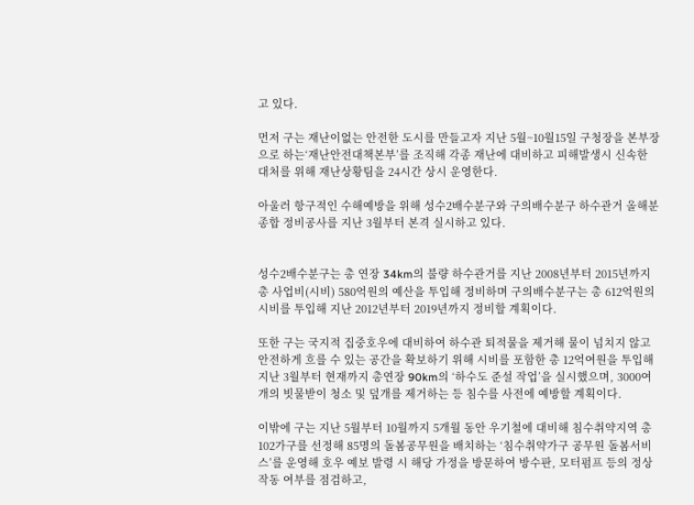고 있다.

먼저 구는 재난이없는 안전한 도시를 만들고자 지난 5월~10월15일 구청장을 본부장으로 하는‘재난안전대책본부’를 조직해 각종 재난에 대비하고 피해발생시 신속한 대처를 위해 재난상황팀을 24시간 상시 운영한다.

아울러 항구적인 수해예방을 위해 성수2배수분구와 구의배수분구 하수관거 올해분 종합 정비공사를 지난 3월부터 본격 실시하고 있다.


성수2배수분구는 총 연장 34km의 불량 하수관거를 지난 2008년부터 2015년까지 총 사업비(시비) 580억원의 예산을 투입해 정비하며 구의배수분구는 총 612억원의 시비를 투입해 지난 2012년부터 2019년까지 정비할 계획이다.

또한 구는 국지적 집중호우에 대비하여 하수관 퇴적물을 제거해 물이 넘치지 않고 안전하게 흐를 수 있는 공간을 확보하기 위해 시비를 포함한 총 12억여원을 투입해 지난 3월부터 현재까지 총연장 90km의 ‘하수도 준설 작업’을 실시했으며, 3000여개의 빗물받이 청소 및 덮개를 제거하는 등 침수를 사전에 예방할 계획이다.

이밖에 구는 지난 5월부터 10월까지 5개월 동안 우기철에 대비해 침수취약지역 총 102가구를 선정해 85명의 돌봄공무원을 배치하는 ‘침수취약가구 공무원 돌봄서비스’를 운영해 호우 예보 발령 시 해당 가정을 방문하여 방수판, 모터펌프 등의 정상작동 여부를 점검하고,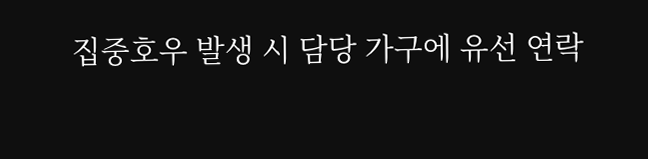집중호우 발생 시 담당 가구에 유선 연락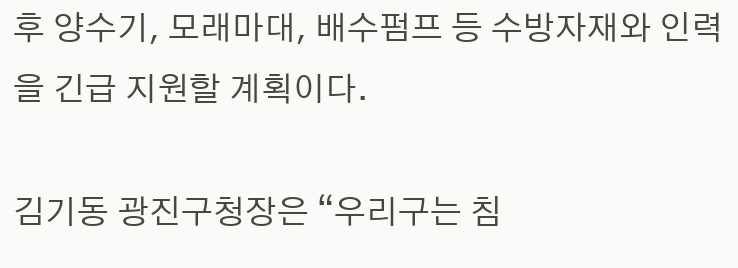후 양수기, 모래마대, 배수펌프 등 수방자재와 인력을 긴급 지원할 계획이다.

김기동 광진구청장은 “우리구는 침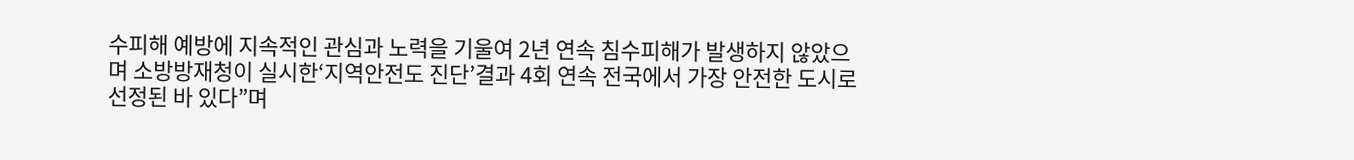수피해 예방에 지속적인 관심과 노력을 기울여 2년 연속 침수피해가 발생하지 않았으며 소방방재청이 실시한‘지역안전도 진단’결과 4회 연속 전국에서 가장 안전한 도시로 선정된 바 있다”며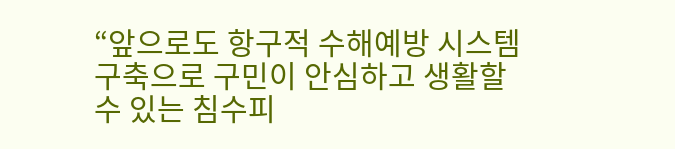“앞으로도 항구적 수해예방 시스템 구축으로 구민이 안심하고 생활할 수 있는 침수피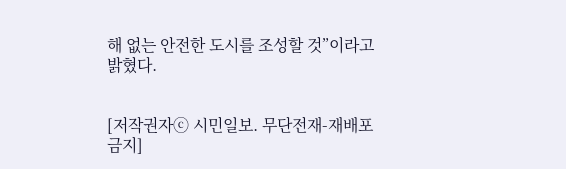해 없는 안전한 도시를 조성할 것”이라고 밝혔다.


[저작권자ⓒ 시민일보. 무단전재-재배포 금지]